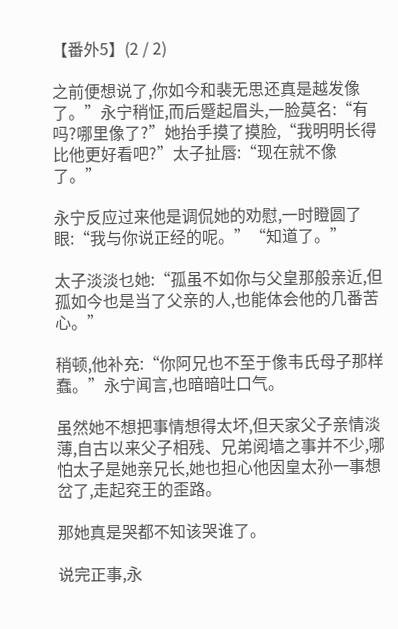【番外5】(2 / 2)

之前便想说了,你如今和裴无思还真是越发像了。”永宁稍怔,而后蹙起眉头,一脸莫名:“有吗?哪里像了?”她抬手摸了摸脸,“我明明长得比他更好看吧?”太子扯唇:“现在就不像了。”

永宁反应过来他是调侃她的劝慰,一时瞪圆了眼:“我与你说正经的呢。”“知道了。”

太子淡淡乜她:“孤虽不如你与父皇那般亲近,但孤如今也是当了父亲的人,也能体会他的几番苦心。”

稍顿,他补充:“你阿兄也不至于像韦氏母子那样蠢。”永宁闻言,也暗暗吐口气。

虽然她不想把事情想得太坏,但天家父子亲情淡薄,自古以来父子相残、兄弟阅墙之事并不少,哪怕太子是她亲兄长,她也担心他因皇太孙一事想岔了,走起兖王的歪路。

那她真是哭都不知该哭谁了。

说完正事,永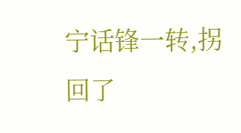宁话锋一转,拐回了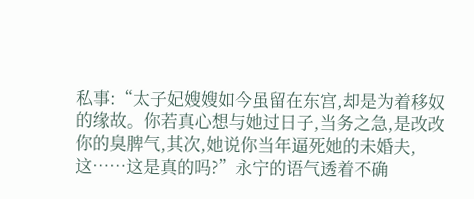私事:“太子妃嫂嫂如今虽留在东宫,却是为着移奴的缘故。你若真心想与她过日子,当务之急,是改改你的臭脾气,其次,她说你当年逼死她的未婚夫,这……这是真的吗?”永宁的语气透着不确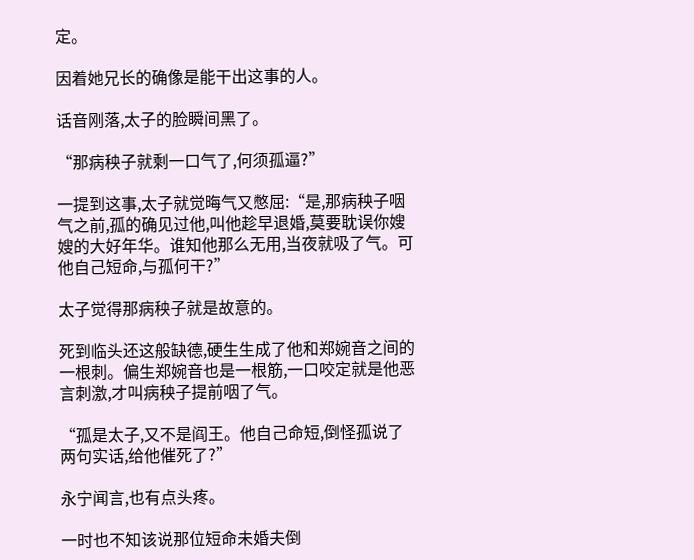定。

因着她兄长的确像是能干出这事的人。

话音刚落,太子的脸瞬间黑了。

“那病秧子就剩一口气了,何须孤逼?”

一提到这事,太子就觉晦气又憋屈:“是,那病秧子咽气之前,孤的确见过他,叫他趁早退婚,莫要耽误你嫂嫂的大好年华。谁知他那么无用,当夜就吸了气。可他自己短命,与孤何干?”

太子觉得那病秧子就是故意的。

死到临头还这般缺德,硬生生成了他和郑婉音之间的一根刺。偏生郑婉音也是一根筋,一口咬定就是他恶言刺激,才叫病秧子提前咽了气。

“孤是太子,又不是阎王。他自己命短,倒怪孤说了两句实话,给他催死了?”

永宁闻言,也有点头疼。

一时也不知该说那位短命未婚夫倒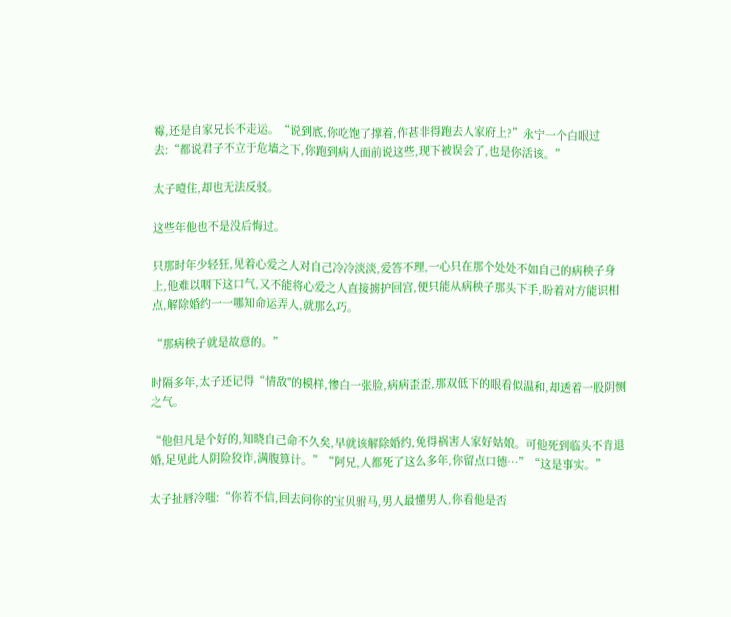霉,还是自家兄长不走运。“说到底,你吃饱了撑着,作甚非得跑去人家府上?”永宁一个白眼过去:“都说君子不立于危墙之下,你跑到病人面前说这些,现下被误会了,也是你活该。”

太子噎住,却也无法反驳。

这些年他也不是没后悔过。

只那时年少轻狂,见着心爱之人对自己冷冷淡淡,爱答不理,一心只在那个处处不如自己的病秧子身上,他难以咽下这口气,又不能将心爱之人直接掳护回宫,便只能从病秧子那头下手,盼着对方能识相点,解除婚约一一哪知命运弄人,就那么巧。

“那病秧子就是故意的。”

时隔多年,太子还记得“情敌"的模样,惨白一张脸,病病歪歪,那双低下的眼看似温和,却透着一股阴恻之气。

“他但凡是个好的,知晓自己命不久矣,早就该解除婚约,免得祸害人家好姑娘。可他死到临头不肯退婚,足见此人阴险狡诈,满腹算计。”“阿兄,人都死了这么多年,你留点口德…”“这是事实。”

太子扯唇冷嗤:“你若不信,回去问你的宝贝驸马,男人最懂男人,你看他是否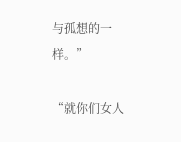与孤想的一样。”

“就你们女人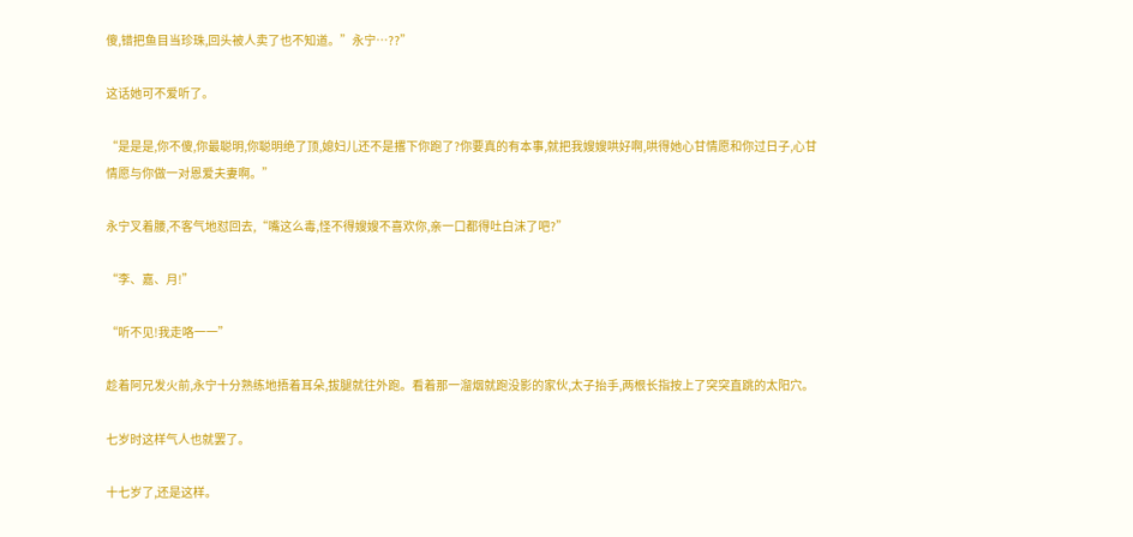傻,错把鱼目当珍珠,回头被人卖了也不知道。”永宁…??”

这话她可不爱听了。

“是是是,你不傻,你最聪明,你聪明绝了顶,媳妇儿还不是撂下你跑了?你要真的有本事,就把我嫂嫂哄好啊,哄得她心甘情愿和你过日子,心甘情愿与你做一对恩爱夫妻啊。”

永宁叉着腰,不客气地怼回去,“嘴这么毒,怪不得嫂嫂不喜欢你,亲一口都得吐白沫了吧?”

“李、嘉、月!”

“听不见!我走咯一一”

趁着阿兄发火前,永宁十分熟练地捂着耳朵,拔腿就往外跑。看着那一溜烟就跑没影的家伙,太子抬手,两根长指按上了突突直跳的太阳穴。

七岁时这样气人也就罢了。

十七岁了,还是这样。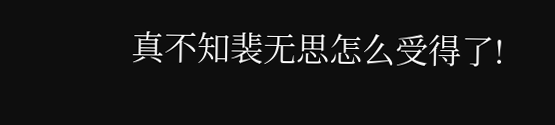真不知裴无思怎么受得了!